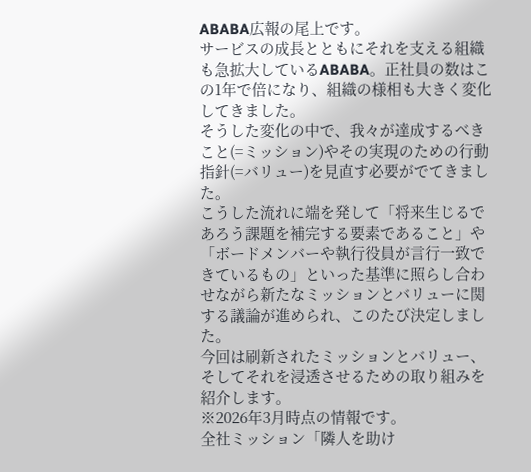ABABA広報の尾上です。
サービスの成長とともにそれを支える組織も急拡大しているABABA。正社員の数はこの1年で倍になり、組織の様相も大きく変化してきました。
そうした変化の中で、我々が達成するべきこと(=ミッション)やその実現のための行動指針(=バリュー)を見直す必要がでてきました。
こうした流れに端を発して「将来生じるであろう課題を補完する要素であること」や「ボードメンバーや執行役員が言行一致できているもの」といった基準に照らし合わせながら新たなミッションとバリューに関する議論が進められ、このたび決定しました。
今回は刷新されたミッションとバリュー、そしてそれを浸透させるための取り組みを紹介します。
※2026年3月時点の情報です。
全社ミッション「隣人を助け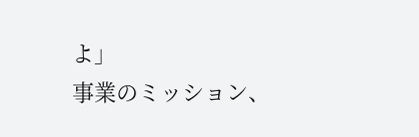よ」
事業のミッション、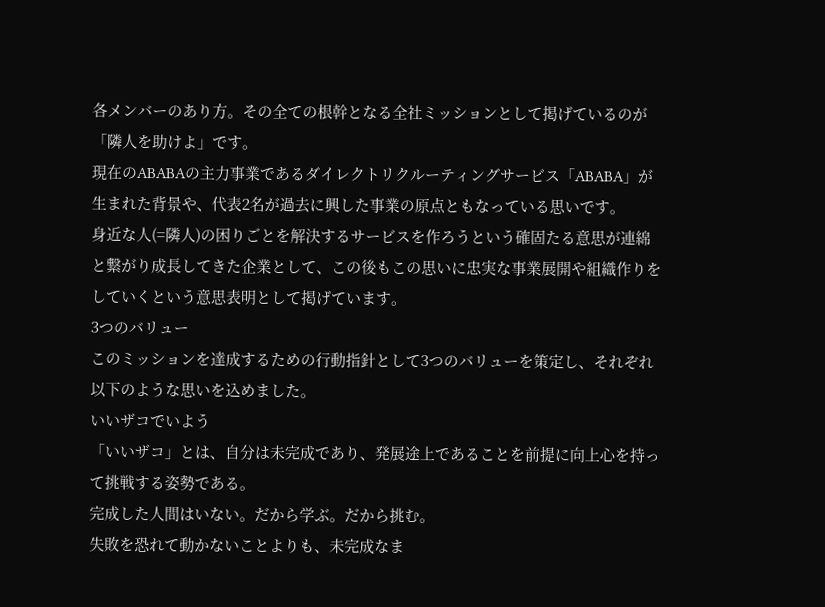各メンバーのあり方。その全ての根幹となる全社ミッションとして掲げているのが「隣人を助けよ」です。
現在のABABAの主力事業であるダイレクトリクルーティングサービス「ABABA」が生まれた背景や、代表2名が過去に興した事業の原点ともなっている思いです。
身近な人(=隣人)の困りごとを解決するサービスを作ろうという確固たる意思が連綿と繋がり成長してきた企業として、この後もこの思いに忠実な事業展開や組織作りをしていくという意思表明として掲げています。
3つのバリュー
このミッションを達成するための行動指針として3つのバリューを策定し、それぞれ以下のような思いを込めました。
いいザコでいよう
「いいザコ」とは、自分は未完成であり、発展途上であることを前提に向上心を持って挑戦する姿勢である。
完成した人間はいない。だから学ぶ。だから挑む。
失敗を恐れて動かないことよりも、未完成なま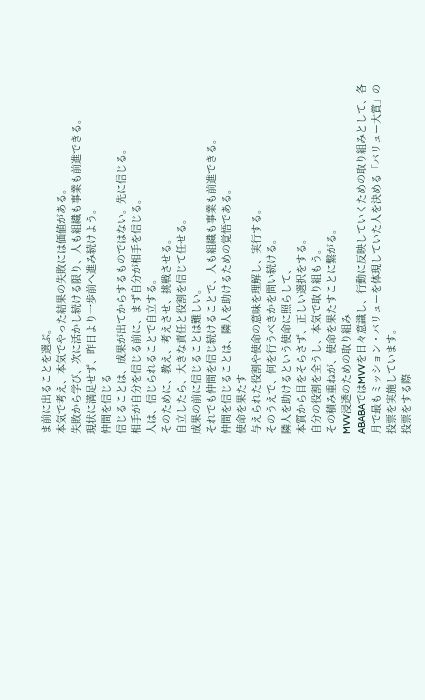ま前に出ることを選ぶ。
本気で考え、本気でやった結果の失敗には価値がある。
失敗から学び、次に活かし続ける限り、人も組織も事業も前進できる。
現状に満足せず、昨日より一歩前へ進み続けよう。
仲間を信じる
信じることは、成果が出てからするものではない。先に信じる。
相手が自分を信じる前に、まず自分が相手を信じる。
人は、信じられることで自立する。
そのために、教え、考えさせ、挑戦させる。
自立したら、大きな責任と役割を信じて任せる。
成果の前に信じることは難しい。
それでも仲間を信じ続けることで、人も組織も事業も前進できる。
仲間を信じることは、隣人を助けるための覚悟である。
使命を果たす
与えられた役割や使命の意味を理解し、実行する。
そのうえで、何を行うべきかを問い続ける。
隣人を助けるという使命に照らして、
本質から目をそらさず、正しい選択をする。
自分の役割を全うし、本気で取り組もう。
その積み重ねが、使命を果たすことに繋がる。
MVV浸透のための取り組み
ABABAではMVVを日々意識し、行動に反映していくための取り組みとして、各月で最もミッション・バリューを体現していた人を決める「バリュー大賞」の投票を実施しています。
投票をする際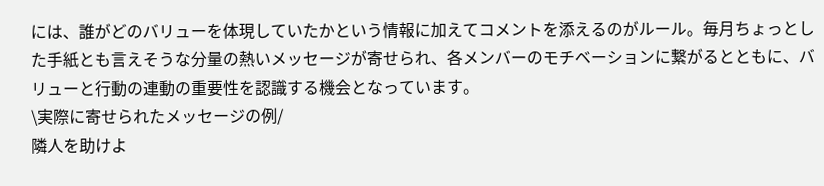には、誰がどのバリューを体現していたかという情報に加えてコメントを添えるのがルール。毎月ちょっとした手紙とも言えそうな分量の熱いメッセージが寄せられ、各メンバーのモチベーションに繋がるとともに、バリューと行動の連動の重要性を認識する機会となっています。
\実際に寄せられたメッセージの例/
隣人を助けよ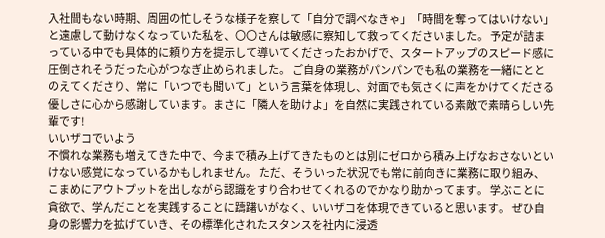入社間もない時期、周囲の忙しそうな様子を察して「自分で調べなきゃ」「時間を奪ってはいけない」と遠慮して動けなくなっていた私を、〇〇さんは敏感に察知して救ってくださいました。 予定が詰まっている中でも具体的に頼り方を提示して導いてくださったおかげで、スタートアップのスピード感に圧倒されそうだった心がつなぎ止められました。 ご自身の業務がパンパンでも私の業務を一緒にととのえてくださり、常に「いつでも聞いて」という言葉を体現し、対面でも気さくに声をかけてくださる優しさに心から感謝しています。まさに「隣人を助けよ」を自然に実践されている素敵で素晴らしい先輩です!
いいザコでいよう
不慣れな業務も増えてきた中で、今まで積み上げてきたものとは別にゼロから積み上げなおさないといけない感覚になっているかもしれません。 ただ、そういった状況でも常に前向きに業務に取り組み、こまめにアウトプットを出しながら認識をすり合わせてくれるのでかなり助かってます。 学ぶことに貪欲で、学んだことを実践することに躊躇いがなく、いいザコを体現できていると思います。 ぜひ自身の影響力を拡げていき、その標準化されたスタンスを社内に浸透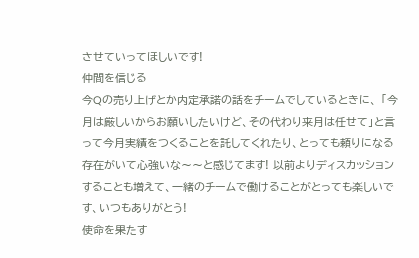させていってほしいです!
仲間を信じる
今Qの売り上げとか内定承諾の話をチームでしているときに、 「今月は厳しいからお願いしたいけど、その代わり来月は任せて」と言って今月実績をつくることを託してくれたり、とっても頼りになる存在がいて心強いな〜〜と感じてます! 以前よりディスカッションすることも増えて、一緒のチームで働けることがとっても楽しいです、いつもありがとう!
使命を果たす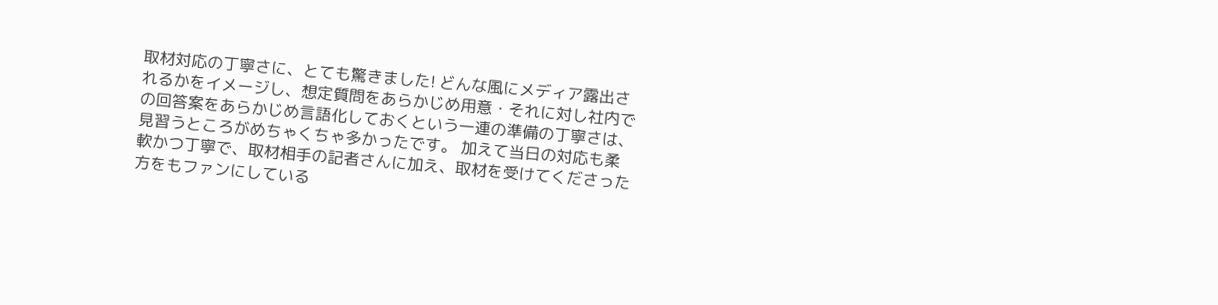取材対応の丁寧さに、とても驚きました! どんな風にメディア露出されるかをイメージし、想定質問をあらかじめ用意・それに対し社内での回答案をあらかじめ言語化しておくという一連の準備の丁寧さは、見習うところがめちゃくちゃ多かったです。 加えて当日の対応も柔軟かつ丁寧で、取材相手の記者さんに加え、取材を受けてくださった方をもファンにしている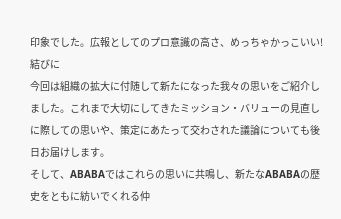印象でした。広報としてのプロ意識の高さ、めっちゃかっこいい!
結びに
今回は組織の拡大に付随して新たになった我々の思いをご紹介しました。これまで大切にしてきたミッション・バリューの見直しに際しての思いや、策定にあたって交わされた議論についても後日お届けします。
そして、ABABAではこれらの思いに共鳴し、新たなABABAの歴史をともに紡いでくれる仲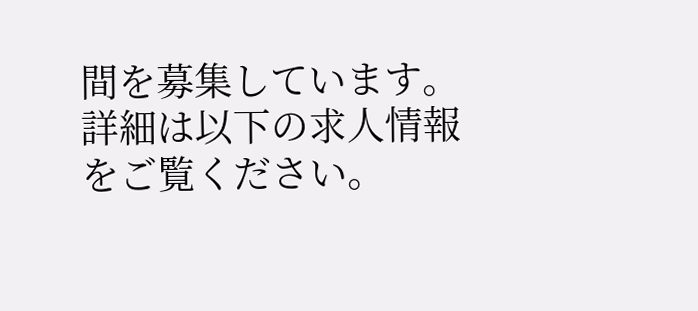間を募集しています。詳細は以下の求人情報をご覧ください。